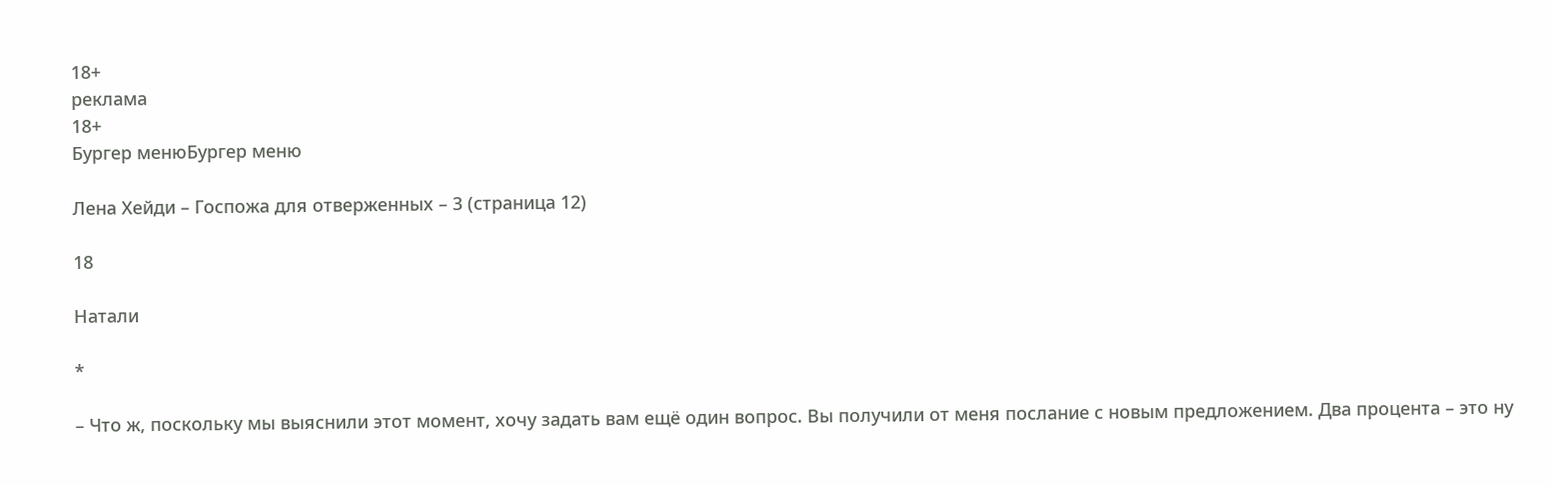18+
реклама
18+
Бургер менюБургер меню

Лена Хейди – Госпожа для отверженных – 3 (страница 12)

18

Натали

*

– Что ж, поскольку мы выяснили этот момент, хочу задать вам ещё один вопрос. Вы получили от меня послание с новым предложением. Два процента – это ну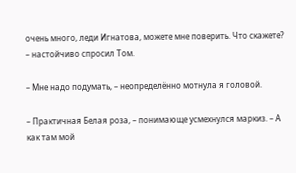очень много, леди Игнатова, можете мне поверить. Что скажете? – настойчиво спросил Том.

– Мне надо подумать, – неопределённо мотнула я головой.

– Практичная Белая роза, – понимающе усмехнулся маркиз. – А как там мой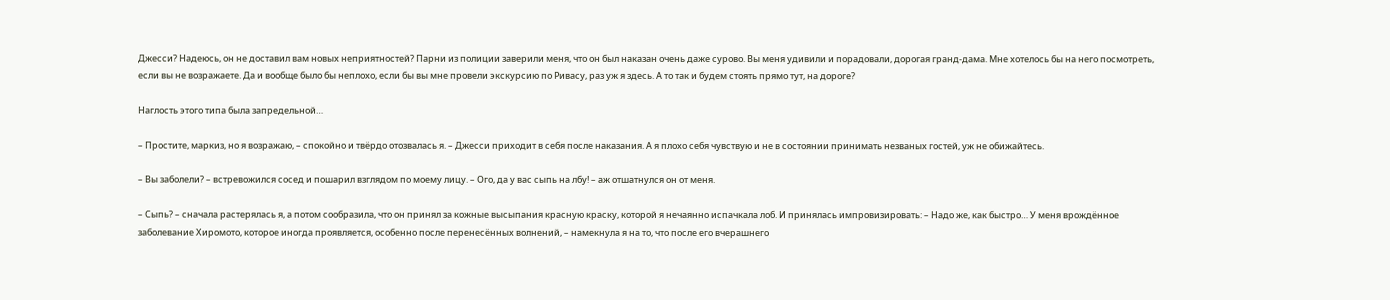Джесси? Надеюсь, он не доставил вам новых неприятностей? Парни из полиции заверили меня, что он был наказан очень даже сурово. Вы меня удивили и порадовали, дорогая гранд-дама. Мне хотелось бы на него посмотреть, если вы не возражаете. Да и вообще было бы неплохо, если бы вы мне провели экскурсию по Ривасу, раз уж я здесь. А то так и будем стоять прямо тут, на дороге?

Наглость этого типа была запредельной…

– Простите, маркиз, но я возражаю, – спокойно и твёрдо отозвалась я. – Джесси приходит в себя после наказания. А я плохо себя чувствую и не в состоянии принимать незваных гостей, уж не обижайтесь.

– Вы заболели? – встревожился сосед и пошарил взглядом по моему лицу. – Ого, да у вас сыпь на лбу! – аж отшатнулся он от меня.

– Сыпь? – сначала растерялась я, а потом сообразила, что он принял за кожные высыпания красную краску, которой я нечаянно испачкала лоб. И принялась импровизировать: – Надо же, как быстро… У меня врождённое заболевание Хиромото, которое иногда проявляется, особенно после перенесённых волнений, – намекнула я на то, что после его вчерашнего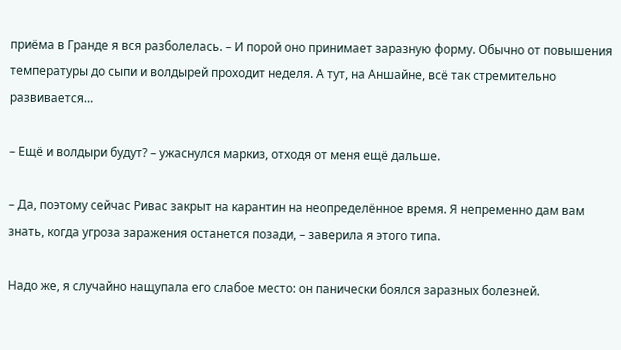приёма в Гранде я вся разболелась. – И порой оно принимает заразную форму. Обычно от повышения температуры до сыпи и волдырей проходит неделя. А тут, на Аншайне, всё так стремительно развивается…

– Ещё и волдыри будут? – ужаснулся маркиз, отходя от меня ещё дальше.

– Да, поэтому сейчас Ривас закрыт на карантин на неопределённое время. Я непременно дам вам знать, когда угроза заражения останется позади, – заверила я этого типа.

Надо же, я случайно нащупала его слабое место: он панически боялся заразных болезней.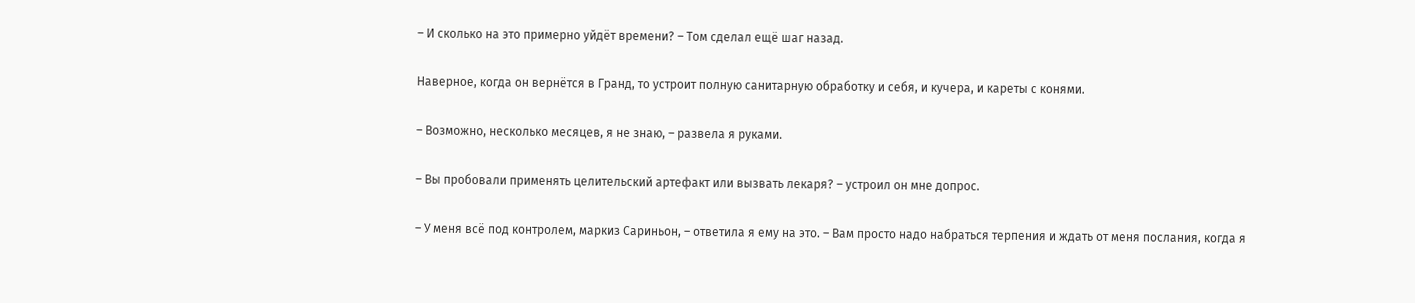– И сколько на это примерно уйдёт времени? – Том сделал ещё шаг назад.

Наверное, когда он вернётся в Гранд, то устроит полную санитарную обработку и себя, и кучера, и кареты с конями.

– Возможно, несколько месяцев, я не знаю, – развела я руками.

– Вы пробовали применять целительский артефакт или вызвать лекаря? – устроил он мне допрос.

– У меня всё под контролем, маркиз Сариньон, – ответила я ему на это. – Вам просто надо набраться терпения и ждать от меня послания, когда я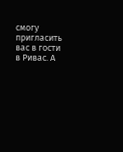смогу пригласить вас в гости в Ривас. А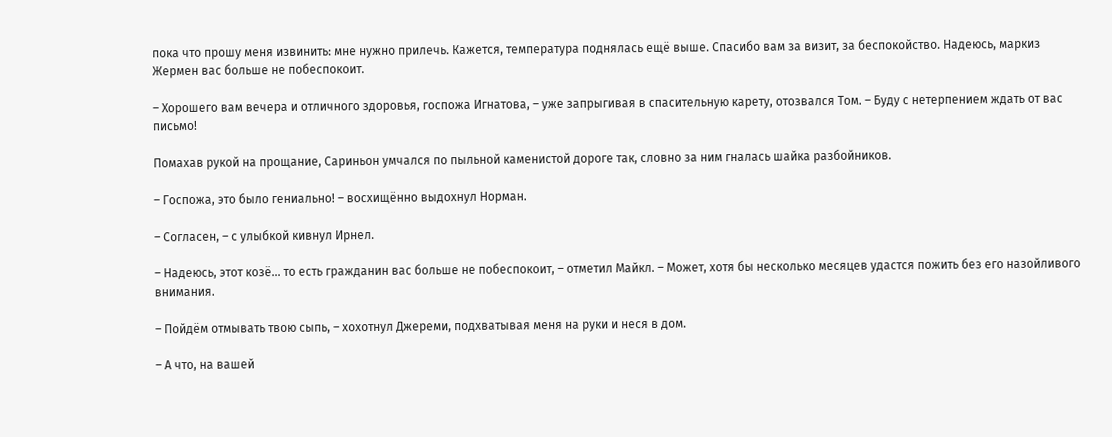пока что прошу меня извинить: мне нужно прилечь. Кажется, температура поднялась ещё выше. Спасибо вам за визит, за беспокойство. Надеюсь, маркиз Жермен вас больше не побеспокоит.

– Хорошего вам вечера и отличного здоровья, госпожа Игнатова, – уже запрыгивая в спасительную карету, отозвался Том. – Буду с нетерпением ждать от вас письмо!

Помахав рукой на прощание, Сариньон умчался по пыльной каменистой дороге так, словно за ним гналась шайка разбойников.

– Госпожа, это было гениально! – восхищённо выдохнул Норман.

– Согласен, – с улыбкой кивнул Ирнел.

– Надеюсь, этот козё… то есть гражданин вас больше не побеспокоит, – отметил Майкл. – Может, хотя бы несколько месяцев удастся пожить без его назойливого внимания.

– Пойдём отмывать твою сыпь, – хохотнул Джереми, подхватывая меня на руки и неся в дом.

– А что, на вашей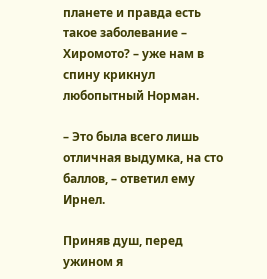планете и правда есть такое заболевание – Хиромото? – уже нам в спину крикнул любопытный Норман.

– Это была всего лишь отличная выдумка, на сто баллов, – ответил ему Ирнел.

Приняв душ, перед ужином я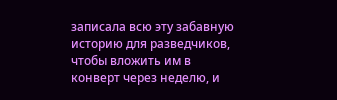записала всю эту забавную историю для разведчиков, чтобы вложить им в конверт через неделю, и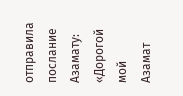отправила послание Азамату: «Дорогой мой Азамат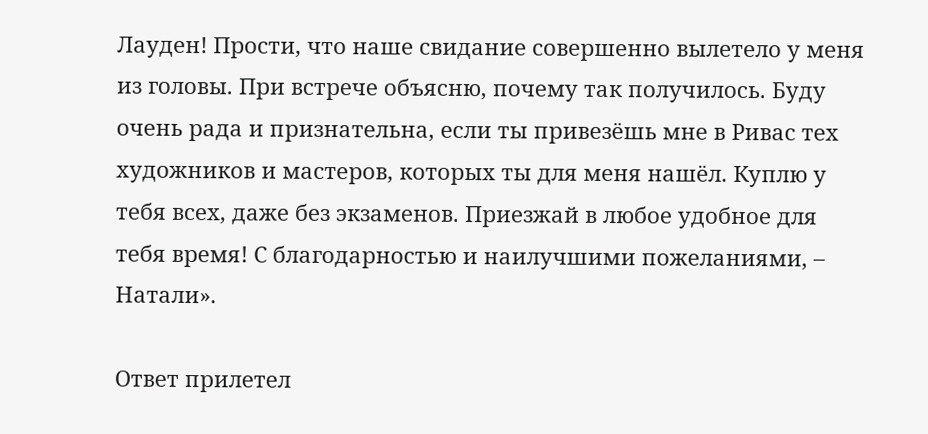Лауден! Прости, что наше свидание совершенно вылетело у меня из головы. При встрече объясню, почему так получилось. Буду очень рада и признательна, если ты привезёшь мне в Ривас тех художников и мастеров, которых ты для меня нашёл. Куплю у тебя всех, даже без экзаменов. Приезжай в любое удобное для тебя время! С благодарностью и наилучшими пожеланиями, – Натали».

Ответ прилетел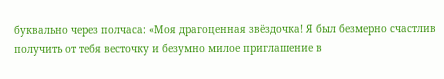буквально через полчаса: «Моя драгоценная звёздочка! Я был безмерно счастлив получить от тебя весточку и безумно милое приглашение в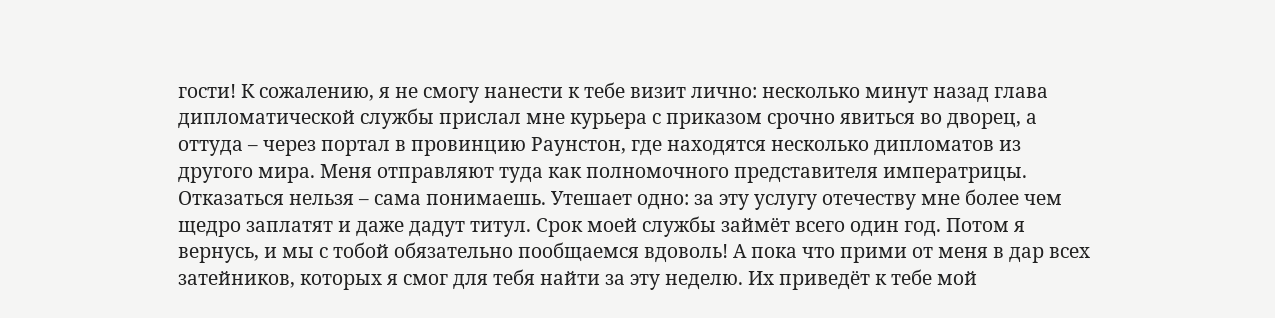гости! К сожалению, я не смогу нанести к тебе визит лично: несколько минут назад глава дипломатической службы прислал мне курьера с приказом срочно явиться во дворец, а оттуда – через портал в провинцию Раунстон, где находятся несколько дипломатов из другого мира. Меня отправляют туда как полномочного представителя императрицы. Отказаться нельзя – сама понимаешь. Утешает одно: за эту услугу отечеству мне более чем щедро заплатят и даже дадут титул. Срок моей службы займёт всего один год. Потом я вернусь, и мы с тобой обязательно пообщаемся вдоволь! А пока что прими от меня в дар всех затейников, которых я смог для тебя найти за эту неделю. Их приведёт к тебе мой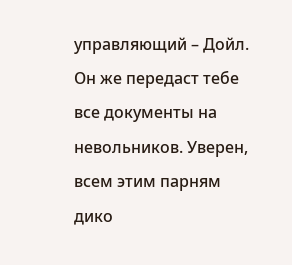управляющий – Дойл. Он же передаст тебе все документы на невольников. Уверен, всем этим парням дико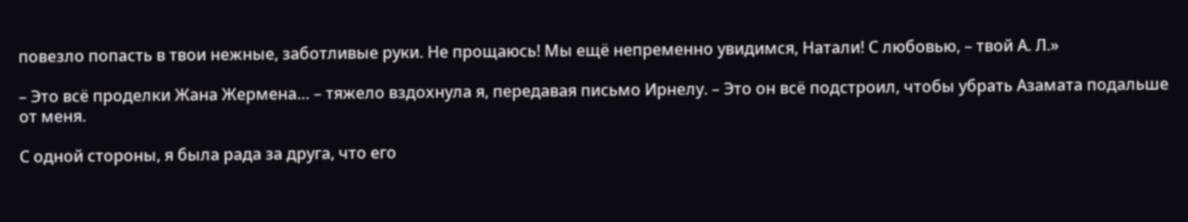повезло попасть в твои нежные, заботливые руки. Не прощаюсь! Мы ещё непременно увидимся, Натали! С любовью, – твой А. Л.»

– Это всё проделки Жана Жермена… – тяжело вздохнула я, передавая письмо Ирнелу. – Это он всё подстроил, чтобы убрать Азамата подальше от меня.

С одной стороны, я была рада за друга, что его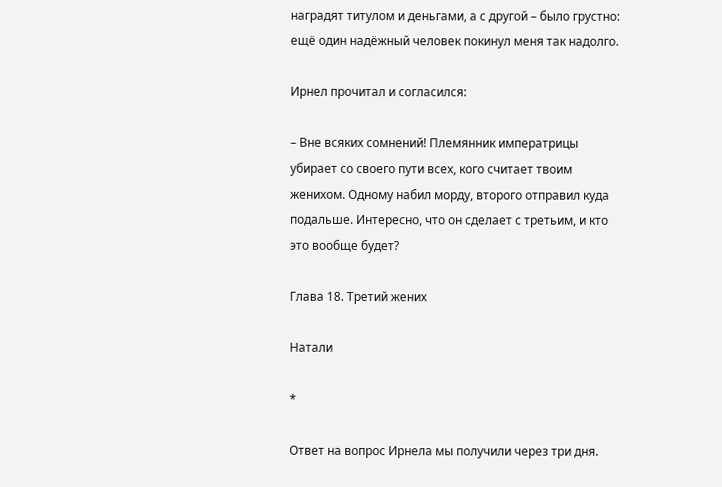наградят титулом и деньгами, а с другой – было грустно: ещё один надёжный человек покинул меня так надолго.

Ирнел прочитал и согласился:

– Вне всяких сомнений! Племянник императрицы убирает со своего пути всех, кого считает твоим женихом. Одному набил морду, второго отправил куда подальше. Интересно, что он сделает с третьим, и кто это вообще будет?

Глава 18. Третий жених

Натали

*

Ответ на вопрос Ирнела мы получили через три дня.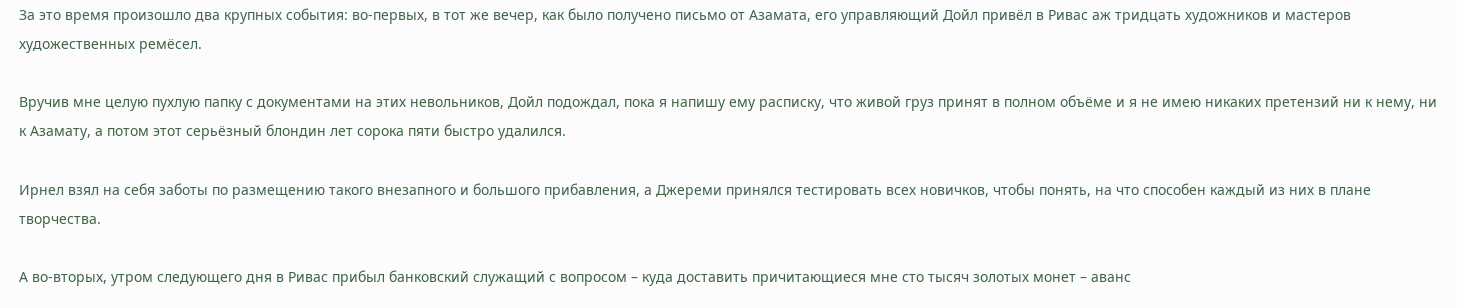За это время произошло два крупных события: во-первых, в тот же вечер, как было получено письмо от Азамата, его управляющий Дойл привёл в Ривас аж тридцать художников и мастеров художественных ремёсел.

Вручив мне целую пухлую папку с документами на этих невольников, Дойл подождал, пока я напишу ему расписку, что живой груз принят в полном объёме и я не имею никаких претензий ни к нему, ни к Азамату, а потом этот серьёзный блондин лет сорока пяти быстро удалился.

Ирнел взял на себя заботы по размещению такого внезапного и большого прибавления, а Джереми принялся тестировать всех новичков, чтобы понять, на что способен каждый из них в плане творчества.

А во-вторых, утром следующего дня в Ривас прибыл банковский служащий с вопросом – куда доставить причитающиеся мне сто тысяч золотых монет – аванс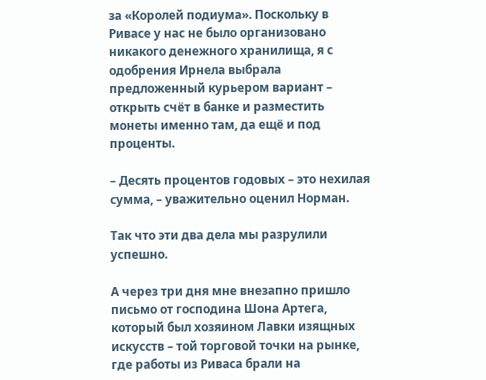за «Королей подиума». Поскольку в Ривасе у нас не было организовано никакого денежного хранилища, я с одобрения Ирнела выбрала предложенный курьером вариант – открыть счёт в банке и разместить монеты именно там, да ещё и под проценты.

– Десять процентов годовых – это нехилая сумма, – уважительно оценил Норман.

Так что эти два дела мы разрулили успешно.

А через три дня мне внезапно пришло письмо от господина Шона Артега, который был хозяином Лавки изящных искусств – той торговой точки на рынке, где работы из Риваса брали на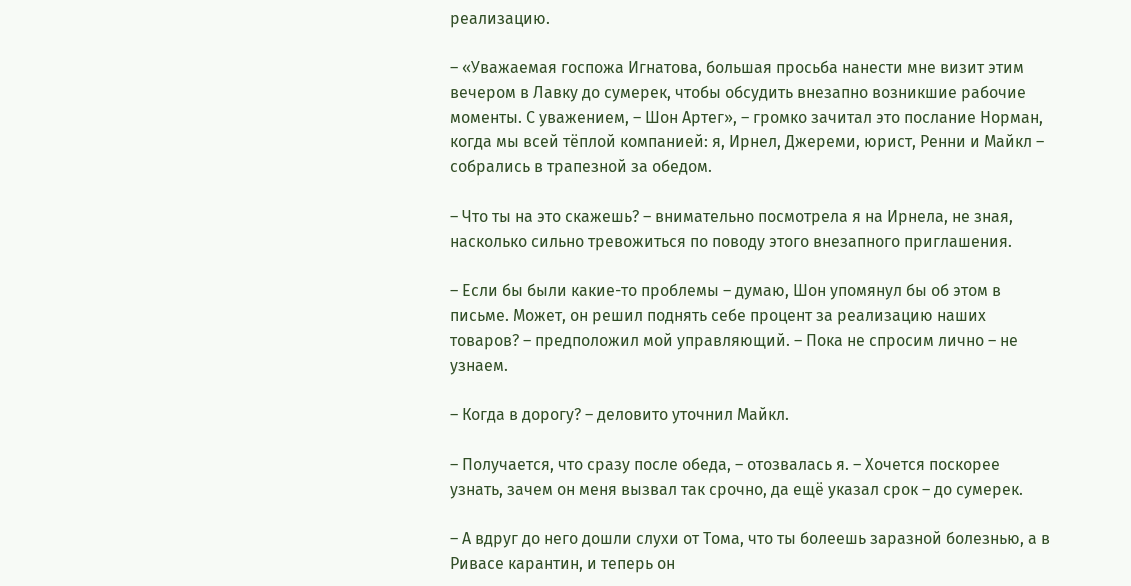реализацию.

– «Уважаемая госпожа Игнатова, большая просьба нанести мне визит этим вечером в Лавку до сумерек, чтобы обсудить внезапно возникшие рабочие моменты. С уважением, – Шон Артег», – громко зачитал это послание Норман, когда мы всей тёплой компанией: я, Ирнел, Джереми, юрист, Ренни и Майкл – собрались в трапезной за обедом.

– Что ты на это скажешь? – внимательно посмотрела я на Ирнела, не зная, насколько сильно тревожиться по поводу этого внезапного приглашения.

– Если бы были какие-то проблемы – думаю, Шон упомянул бы об этом в письме. Может, он решил поднять себе процент за реализацию наших товаров? – предположил мой управляющий. – Пока не спросим лично – не узнаем.

– Когда в дорогу? – деловито уточнил Майкл.

– Получается, что сразу после обеда, – отозвалась я. – Хочется поскорее узнать, зачем он меня вызвал так срочно, да ещё указал срок – до сумерек.

– А вдруг до него дошли слухи от Тома, что ты болеешь заразной болезнью, а в Ривасе карантин, и теперь он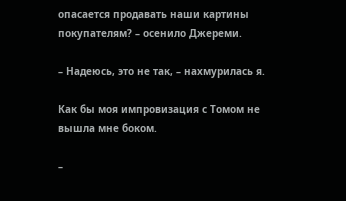опасается продавать наши картины покупателям? – осенило Джереми.

– Надеюсь, это не так, – нахмурилась я.

Как бы моя импровизация с Томом не вышла мне боком.

–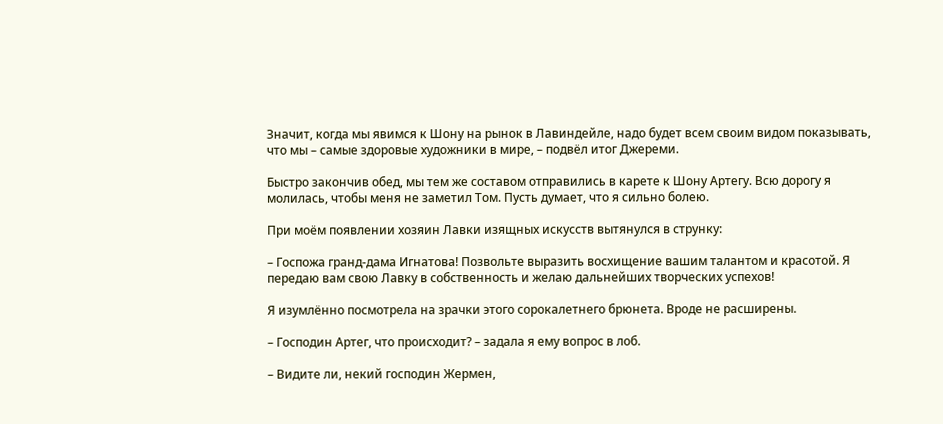Значит, когда мы явимся к Шону на рынок в Лавиндейле, надо будет всем своим видом показывать, что мы – самые здоровые художники в мире, – подвёл итог Джереми.

Быстро закончив обед, мы тем же составом отправились в карете к Шону Артегу. Всю дорогу я молилась, чтобы меня не заметил Том. Пусть думает, что я сильно болею.

При моём появлении хозяин Лавки изящных искусств вытянулся в струнку:

– Госпожа гранд-дама Игнатова! Позвольте выразить восхищение вашим талантом и красотой. Я передаю вам свою Лавку в собственность и желаю дальнейших творческих успехов!

Я изумлённо посмотрела на зрачки этого сорокалетнего брюнета. Вроде не расширены.

– Господин Артег, что происходит? – задала я ему вопрос в лоб.

– Видите ли, некий господин Жермен,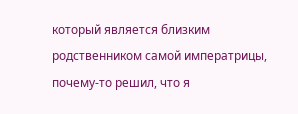который является близким родственником самой императрицы, почему-то решил, что я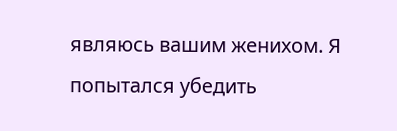являюсь вашим женихом. Я попытался убедить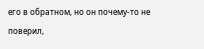его в обратном, но он почему-то не поверил,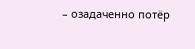– озадаченно потёр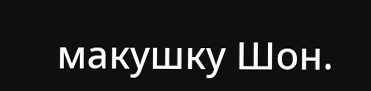макушку Шон.